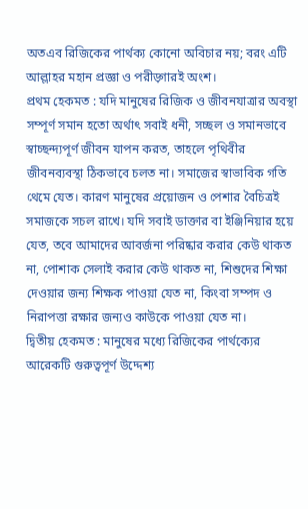অতএব রিজিকের পার্থক্য কোনো অবিচার নয়; বরং এটি আল্লাহর মহান প্রজ্ঞা ও পরীড়্গারই অংশ।
প্রথম হেকমত : যদি মানুষের রিজিক ও জীবনযাত্রার অবস্থা সম্পূর্ণ সমান হতো অর্থাৎ সবাই ধনী, সচ্ছল ও সমানভাবে স্বাচ্ছন্দ্যপূর্ণ জীবন যাপন করত, তাহলে পৃথিবীর জীবনব্যবস্থা ঠিকভাবে চলত না। সমাজের স্বাভাবিক গতি থেমে যেত। কারণ মানুষের প্রয়োজন ও পেশার বৈচিত্রই সমাজকে সচল রাখে। যদি সবাই ডাক্তার বা ইঞ্জিনিয়ার হয়ে যেত, তবে আমাদের আবর্জনা পরিষ্কার করার কেউ থাকত না, পোশাক সেলাই করার কেউ থাকত না, শিশুদের শিক্ষা দেওয়ার জন্য শিক্ষক পাওয়া যেত না, কিংবা সম্পদ ও নিরাপত্তা রক্ষার জন্যও কাউকে পাওয়া যেত না।
দ্বিতীয় হেকমত : মানুষের মধ্যে রিজিকের পার্থক্যের আরেকটি গুরুত্বপূর্ণ উদ্দেশ্য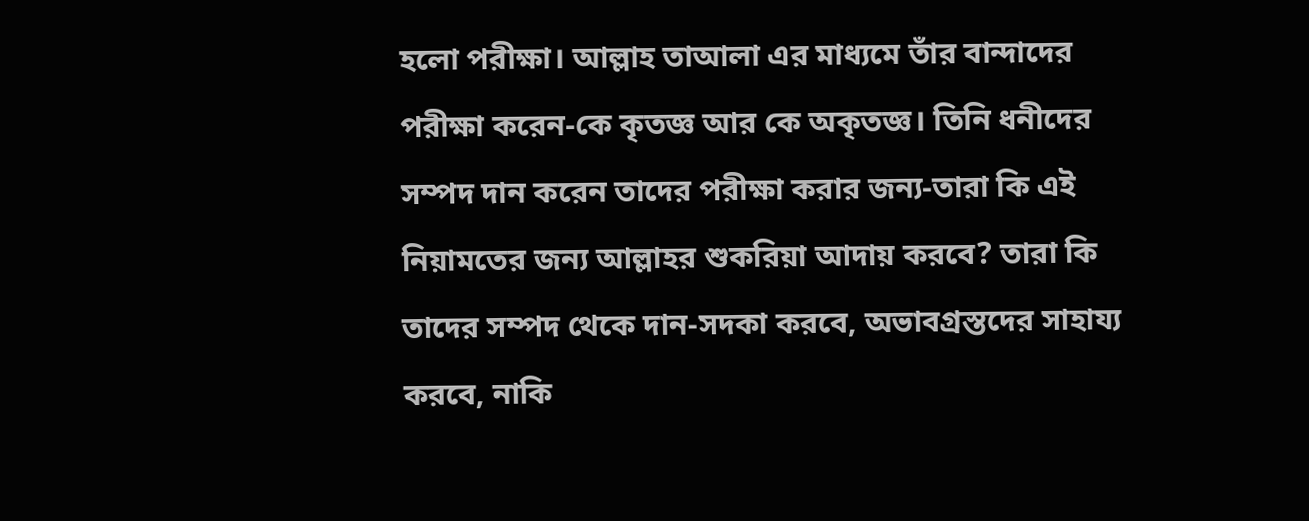হলো পরীক্ষা। আল্লাহ তাআলা এর মাধ্যমে তাঁর বান্দাদের পরীক্ষা করেন-কে কৃতজ্ঞ আর কে অকৃতজ্ঞ। তিনি ধনীদের সম্পদ দান করেন তাদের পরীক্ষা করার জন্য-তারা কি এই নিয়ামতের জন্য আল্লাহর শুকরিয়া আদায় করবে? তারা কি তাদের সম্পদ থেকে দান-সদকা করবে, অভাবগ্রস্তদের সাহায্য করবে, নাকি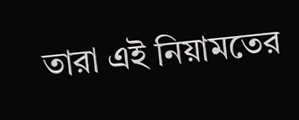তারা এই নিয়ামতের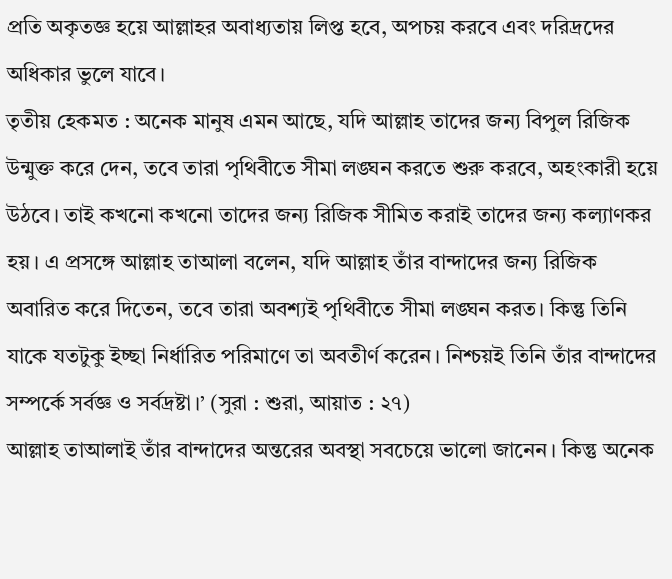প্রতি অকৃতজ্ঞ হয়ে আল্লাহর অবাধ্যতায় লিপ্ত হবে, অপচয় করবে এবং দরিদ্রদের অধিকার ভুলে যাবে।
তৃতীয় হেকমত : অনেক মানুষ এমন আছে, যদি আল্লাহ তাদের জন্য বিপুল রিজিক উন্মুক্ত করে দেন, তবে তারা পৃথিবীতে সীমা লঙ্ঘন করতে শুরু করবে, অহংকারী হয়ে উঠবে। তাই কখনো কখনো তাদের জন্য রিজিক সীমিত করাই তাদের জন্য কল্যাণকর হয়। এ প্রসঙ্গে আল্লাহ তাআলা বলেন, যদি আল্লাহ তাঁর বান্দাদের জন্য রিজিক অবারিত করে দিতেন, তবে তারা অবশ্যই পৃথিবীতে সীমা লঙ্ঘন করত। কিন্তু তিনি যাকে যতটুকু ইচ্ছা নির্ধারিত পরিমাণে তা অবতীর্ণ করেন। নিশ্চয়ই তিনি তাঁর বান্দাদের সম্পর্কে সর্বজ্ঞ ও সর্বদ্রষ্টা।’ (সুরা : শুরা, আয়াত : ২৭)
আল্লাহ তাআলাই তাঁর বান্দাদের অন্তরের অবস্থা সবচেয়ে ভালো জানেন। কিন্তু অনেক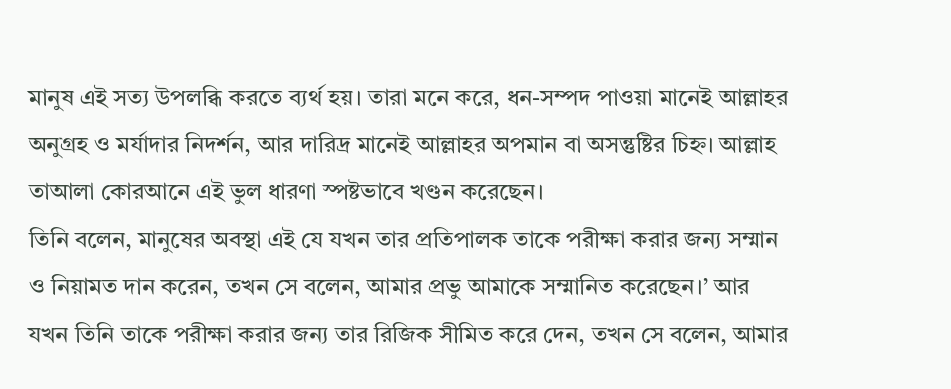মানুষ এই সত্য উপলব্ধি করতে ব্যর্থ হয়। তারা মনে করে, ধন-সম্পদ পাওয়া মানেই আল্লাহর অনুগ্রহ ও মর্যাদার নিদর্শন, আর দারিদ্র মানেই আল্লাহর অপমান বা অসন্তুষ্টির চিহ্ন। আল্লাহ তাআলা কোরআনে এই ভুল ধারণা স্পষ্টভাবে খণ্ডন করেছেন।
তিনি বলেন, মানুষের অবস্থা এই যে যখন তার প্রতিপালক তাকে পরীক্ষা করার জন্য সম্মান ও নিয়ামত দান করেন, তখন সে বলেন, আমার প্রভু আমাকে সম্মানিত করেছেন।’ আর যখন তিনি তাকে পরীক্ষা করার জন্য তার রিজিক সীমিত করে দেন, তখন সে বলেন, আমার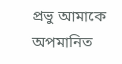প্রভু আমাকে অপমানিত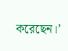করেছেন।’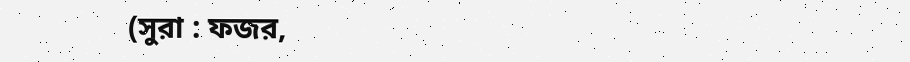(সুরা : ফজর,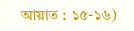আয়াত : ১৫-১৬)